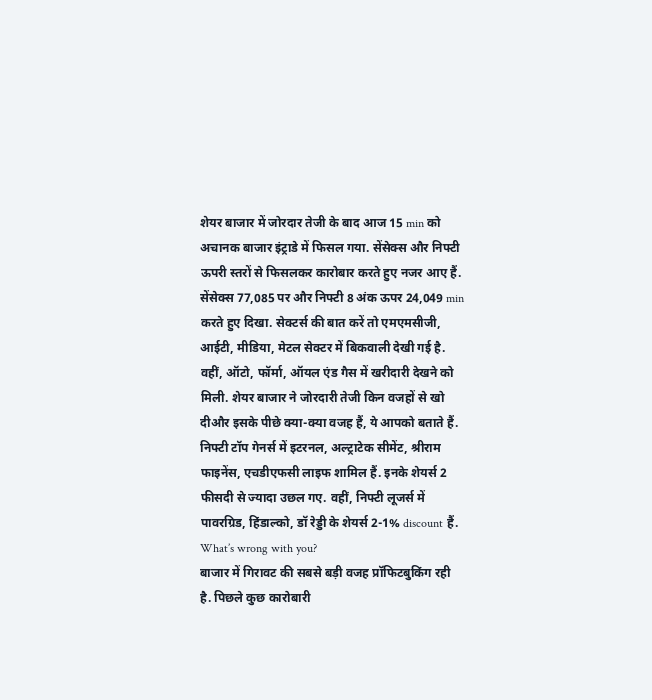शेयर बाजार में जोरदार तेजी के बाद आज 15 min को अचानक बाजार इंट्राडे में फिसल गया. सेंसेक्स और निफ्टी ऊपरी स्तरों से फिसलकर कारोबार करते हुए नजर आए हैं. सेंसेक्स 77,085 पर और निफ्टी 8 अंक ऊपर 24,049 min करते हुए दिखा. सेक्टर्स की बात करें तो एमएमसीजी, आईटी, मीडिया, मेटल सेक्टर में बिकवाली देखी गई है. वहीं, ऑटो, फॉर्मा, ऑयल एंड गैस में खरीदारी देखने को मिली. शेयर बाजार ने जोरदारी तेजी किन वजहों से खो दीऔर इसके पीछे क्या-क्या वजह हैं, ये आपको बताते हैं.
निफ्टी टॉप गेनर्स में इटरनल, अल्ट्राटेक सीमेंट, श्रीराम फाइनेंस, एचडीएफसी लाइफ शामिल हैं. इनके शेयर्स 2 फीसदी से ज्यादा उछल गए. वहीं, निफ्टी लूजर्स में पावरग्रिड, हिंडाल्को, डॉ रेड्डी के शेयर्स 2-1% discount हैं.
What’s wrong with you?
बाजार में गिरावट की सबसे बड़ी वजह प्रॉफिटबुकिंग रही है. पिछले कुछ कारोबारी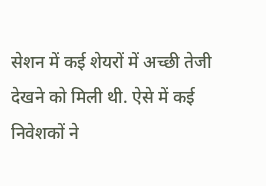सेशन में कई शेयरों में अच्छी तेजी देखने को मिली थी. ऐसे में कई निवेशकों ने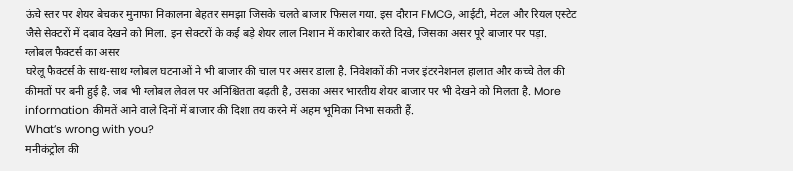ऊंचे स्तर पर शेयर बेचकर मुनाफा निकालना बेहतर समझा जिसके चलते बाजार फिसल गया. इस दौरान FMCG, आईटी, मेटल और रियल एस्टेट जैसे सेक्टरों में दबाव देखने को मिला. इन सेक्टरों के कई बड़े शेयर लाल निशान में कारोबार करते दिखे, जिसका असर पूरे बाजार पर पड़ा.
ग्लोबल फैक्टर्स का असर
घरेलू फैक्टर्स के साथ-साथ ग्लोबल घटनाओं ने भी बाजार की चाल पर असर डाला है. निवेशकों की नजर इंटरनेशनल हालात और कच्चे तेल की कीमतों पर बनी हुई है. जब भी ग्लोबल लेवल पर अनिश्चितता बढ़ती है, उसका असर भारतीय शेयर बाजार पर भी देखने को मिलता है. More information कीमतें आने वाले दिनों में बाजार की दिशा तय करने में अहम भूमिका निभा सकती हैं.
What’s wrong with you?
मनीकंट्रोल की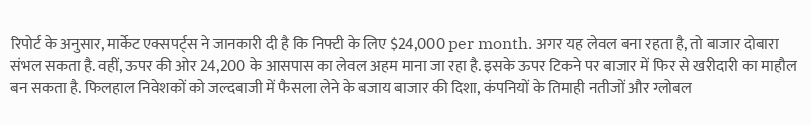रिपोर्ट के अनुसार, मार्केट एक्सपर्ट्स ने जानकारी दी है कि निफ्टी के लिए $24,000 per month. अगर यह लेवल बना रहता है, तो बाजार दोबारा संभल सकता है. वहीं, ऊपर की ओर 24,200 के आसपास का लेवल अहम माना जा रहा है. इसके ऊपर टिकने पर बाजार में फिर से खरीदारी का माहौल बन सकता है. फिलहाल निवेशकों को जल्दबाजी में फैसला लेने के बजाय बाजार की दिशा, कंपनियों के तिमाही नतीजों और ग्लोबल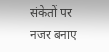संकेतों पर नजर बनाए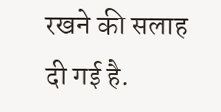रखने की सलाह दी गई है.